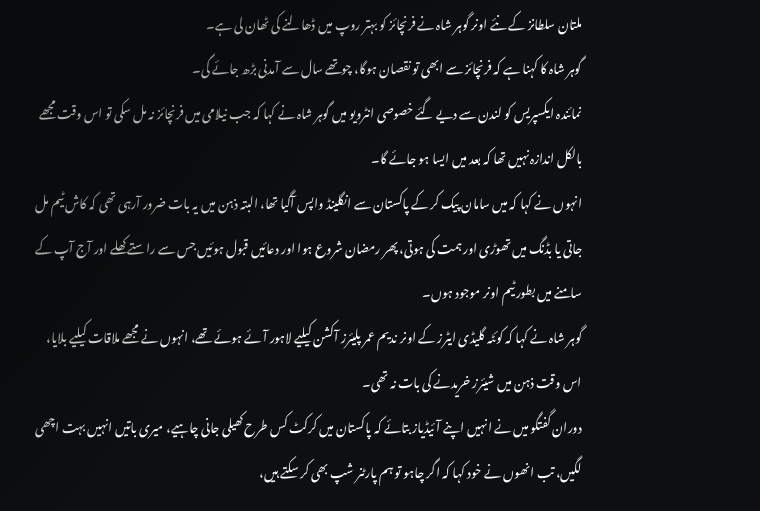ملتان سلطانز کے نئے اونر گوہر شاہ نے فرنچائز کو بہتر روپ میں ڈھالنے کی ٹھان لی ہے۔
گوہر شاہ کا کہنا ہے کہ فرنچائز سے ابھی تو نقصان ہوگا، چوتھے سال سے آمدنی بڑھ جائے گی۔
نمائندہ ایکسپریس کو لندن سے دیے گئے خصوصی انٹرویو میں گوہر شاہ نے کہا کہ جب نیلامی میں فرنچائز نہ مل سکی تو اس وقت مجھے بالکل اندازہ نہیں تھا کہ بعد میں ایسا ہو جائے گا۔
انہوں نے کہا کہ میں سامان پیک کر کے پاکستان سے انگلینڈ واپس آگیا تھا، البتہ ذہن میں یہ بات ضرور آرہی تھی کہ کاش ٹیم مل جاتی یا بڈنگ میں تھوڑی اور ہمت کی ہوتی، پھر رمضان شروع ہوا اور دعائیں قبول ہوئیں جس سے راستے کھلے اور آج آپ کے سامنے میں بطور ٹیم اونر موجود ہوں۔
گوہر شاہ نے کہا کہ کوئٹہ گلیڈی ایٹرز کے اونر ندیم عمر پلیئرز آکشن کیلیے لاہور آئے ہوئے تھے، انہوں نے مجھے ملاقات کیلیے بلایا، اس وقت ذہن میں شیئرز خریدنے کی بات نہ تھی۔
دوران گفتگو میں نے انہیں اپنے آئیڈیاز بتائے کہ پاکستان میں کرکٹ کس طرح کھیلی جانی چاہیے، میری باتیں انہیں بہت اچھی لگیں، تب انھوں نے خود کہا کہ اگر چاہو تو ہم پارٹنر شپ بھی کر سکتے ہیں،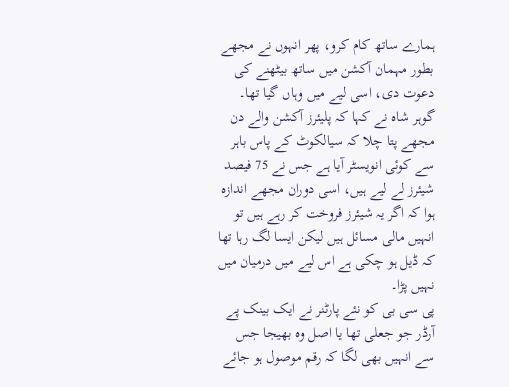ہمارے ساتھ کام کرو، پھر انہوں نے مجھے بطور مہمان آکشن میں ساتھ بیٹھنے کی دعوت دی، اسی لیے میں وہاں گیا تھا۔
گوہر شاہ نے کہا کہ پلیئرز آکشن والے دن مجھے پتا چلا کہ سیالکوٹ کے پاس باہر سے کوئی انویسٹر آیا ہے جس نے 75 فیصد شیئرز لے لیے ہیں، اسی دوران مجھے اندازہ ہوا کہ اگر یہ شیئرز فروخت کر رہے ہیں تو انہیں مالی مسائل ہیں لیکن ایسا لگ رہا تھا کہ ڈیل ہو چکی ہے اس لیے میں درمیان میں نہیں پڑا۔
پی سی بی کو نئے پارٹنر نے ایک بینک پے آرڈر جو جعلی تھا یا اصل وہ بھیجا جس سے انہیں بھی لگا کہ رقم موصول ہو جائے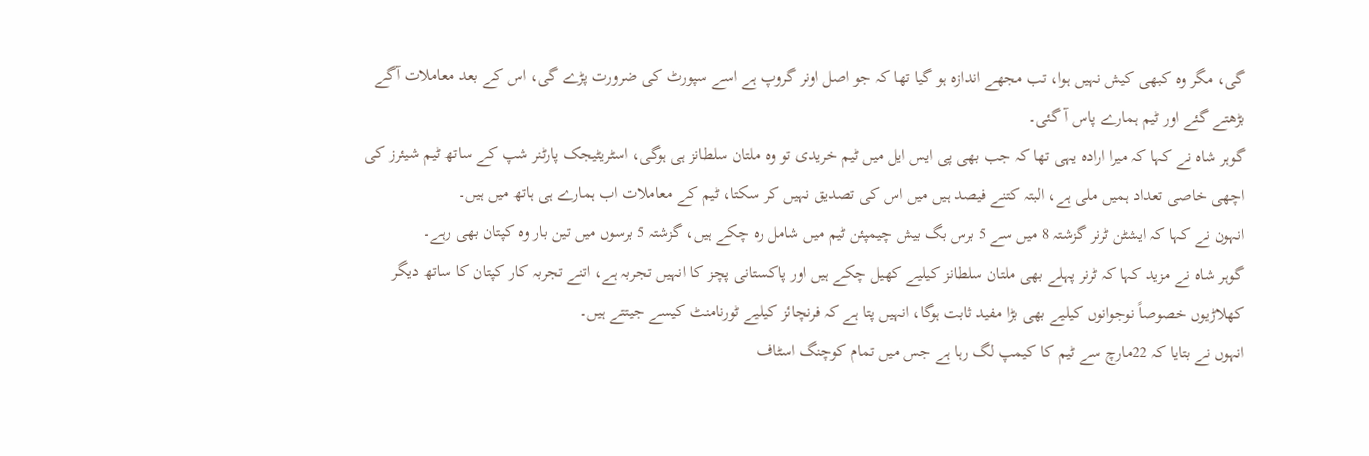گی، مگر وہ کبھی کیش نہیں ہوا، تب مجھے اندازہ ہو گیا تھا کہ جو اصل اونر گروپ ہے اسے سپورٹ کی ضرورت پڑے گی، اس کے بعد معاملات آگے بڑھتے گئے اور ٹیم ہمارے پاس آ گئی۔
گوہر شاہ نے کہا کہ میرا ارادہ یہی تھا کہ جب بھی پی ایس ایل میں ٹیم خریدی تو وہ ملتان سلطانز ہی ہوگی، اسٹریٹیجک پارٹنر شپ کے ساتھ ٹیم شیئرز کی اچھی خاصی تعداد ہمیں ملی ہے، البتہ کتنے فیصد ہیں میں اس کی تصدیق نہیں کر سکتا، ٹیم کے معاملات اب ہمارے ہی ہاتھ میں ہیں۔
انہون نے کہا کہ ایشٹن ٹرنر گزشتہ 8 میں سے 5 برس بگ بیش چیمپئن ٹیم میں شامل رہ چکے ہیں، گزشتہ 5 برسوں میں تین بار وہ کپتان بھی رہے۔
گوہر شاہ نے مزید کہا کہ ٹرنر پہلے بھی ملتان سلطانز کیلیے کھیل چکے ہیں اور پاکستانی پچز کا انہیں تجربہ ہے، اتنے تجربہ کار کپتان کا ساتھ دیگر کھلاڑیوں خصوصاً نوجوانوں کیلیے بھی بڑا مفید ثابت ہوگا، انہیں پتا ہے کہ فرنچائز کیلیے ٹورنامنٹ کیسے جیتتے ہیں۔
انہوں نے بتایا کہ 22مارچ سے ٹیم کا کیمپ لگ رہا ہے جس میں تمام کوچنگ اسٹاف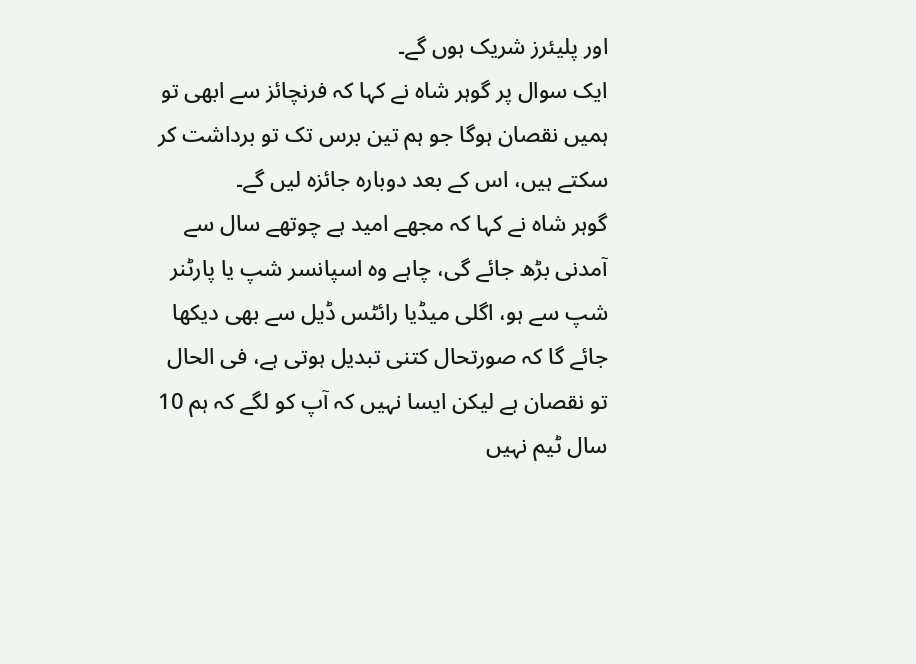اور پلیئرز شریک ہوں گے۔
ایک سوال پر گوہر شاہ نے کہا کہ فرنچائز سے ابھی تو ہمیں نقصان ہوگا جو ہم تین برس تک تو برداشت کر سکتے ہیں، اس کے بعد دوبارہ جائزہ لیں گے۔
گوہر شاہ نے کہا کہ مجھے امید ہے چوتھے سال سے آمدنی بڑھ جائے گی، چاہے وہ اسپانسر شپ یا پارٹنر شپ سے ہو، اگلی میڈیا رائٹس ڈیل سے بھی دیکھا جائے گا کہ صورتحال کتنی تبدیل ہوتی ہے، فی الحال تو نقصان ہے لیکن ایسا نہیں کہ آپ کو لگے کہ ہم 10 سال ٹیم نہیں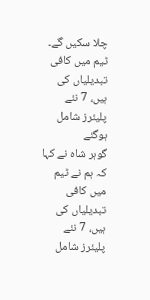چلا سکیں گے۔
ٹیم میں کافی تبدیلیاں کی ہیں، 7 نئے پلیئرز شامل ہوگئے
گوہر شاہ نے کہا کہ ہم نے ٹیم میں کافی تبدیلیاں کی ہیں، 7 نئے پلیئرز شامل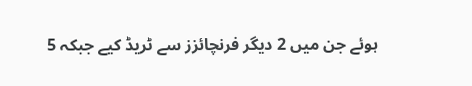ہوئے جن میں 2 دیگر فرنچائزز سے ٹریڈ کیے جبکہ 5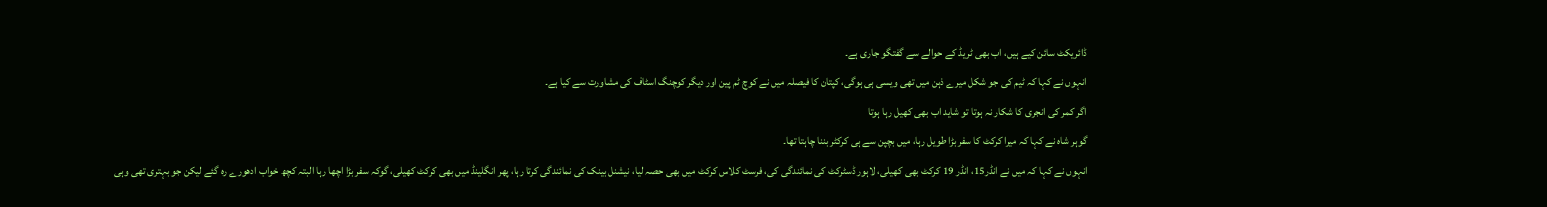ڈائریکٹ سائن کیے ہیں، اب بھی ٹریڈ کے حوالے سے گفتگو جاری ہے۔
انہوں نے کہا کہ ٹیم کی جو شکل میرے ذہن میں تھی ویسی ہی ہوگی، کپتان کا فیصلہ میں نے کوچ ٹم پین اور دیگر کوچنگ اسٹاف کی مشاورت سے کیا ہے۔
اگر کمر کی انجری کا شکار نہ ہوتا تو شاید اب بھی کھیل رہا ہوتا
گوہر شاہ نے کہا کہ میرا کرکٹ کا سفر بڑا طویل رہا، میں بچپن سے ہی کرکٹر بننا چاہتا تھا۔
انہوں نے کہا کہ میں نے انڈر15، انڈر 19 کرکٹ بھی کھیلی، لاہور ڈسٹرکٹ کی نمائندگی کی، فرسٹ کلاس کرکٹ میں بھی حصہ لیا، نیشنل بینک کی نمائندگی کرتا رہا، پھر انگلینڈ میں بھی کرکٹ کھیلی، گوکہ سفر بڑا اچھا رہا البتہ کچھ خواب ادھورے رہ گئے لیکن جو بہتری تھی وہی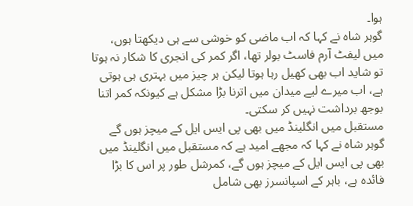ہوا۔
گوہر شاہ نے کہا کہ اب ماضی کو خوشی سے ہی دیکھتا ہوں، میں لیفٹ آرم فاسٹ بولر تھا، اگر کمر کی انجری کا شکار نہ ہوتا تو شاید اب بھی کھیل رہا ہوتا لیکن ہر چیز میں بہتری ہی ہوتی ہے، اب میرے لیے میدان میں اترنا بڑا مشکل ہے کیونکہ کمر اتنا بوجھ برداشت نہیں کر سکتی۔
مستقبل میں انگلینڈ میں بھی پی ایس ایل کے میچز ہوں گے
گوہر شاہ نے کہا کہ مجھے امید ہے کہ مستقبل میں انگلینڈ میں بھی پی ایس ایل کے میچز ہوں گے، کمرشل طور پر اس کا بڑا فائدہ ہے، باہر کے اسپانسرز بھی شامل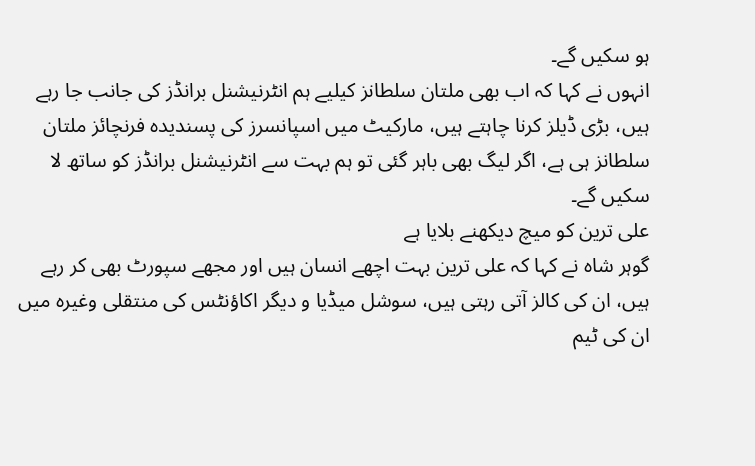ہو سکیں گے۔
انہوں نے کہا کہ اب بھی ملتان سلطانز کیلیے ہم انٹرنیشنل برانڈز کی جانب جا رہے ہیں، بڑی ڈیلز کرنا چاہتے ہیں، مارکیٹ میں اسپانسرز کی پسندیدہ فرنچائز ملتان سلطانز ہی ہے، اگر لیگ بھی باہر گئی تو ہم بہت سے انٹرنیشنل برانڈز کو ساتھ لا سکیں گے۔
علی ترین کو میچ دیکھنے بلایا ہے
گوہر شاہ نے کہا کہ علی ترین بہت اچھے انسان ہیں اور مجھے سپورٹ بھی کر رہے ہیں، ان کی کالز آتی رہتی ہیں، سوشل میڈیا و دیگر اکاؤنٹس کی منتقلی وغیرہ میں ان کی ٹیم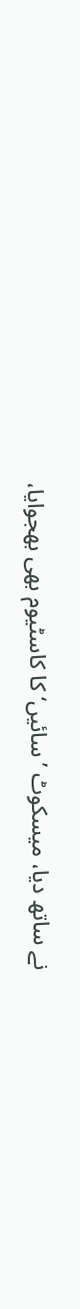نے ساتھ دیا، میسکوٹ ’سائیں‘ کا کاسٹیوم بھی بھجوایا،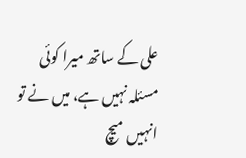علی کے ساتھ میرا کوئی مسئلہ نہیں ہے، میں نے تو انہیں میچ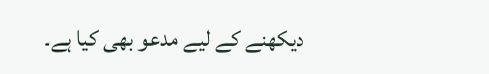دیکھنے کے لیے مدعو بھی کیا ہے۔